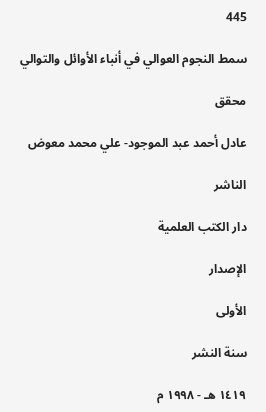445

سمط النجوم العوالي في أنباء الأوائل والتوالي

محقق

عادل أحمد عبد الموجود- علي محمد معوض

الناشر

دار الكتب العلمية

الإصدار

الأولى

سنة النشر

١٤١٩ هـ - ١٩٩٨ م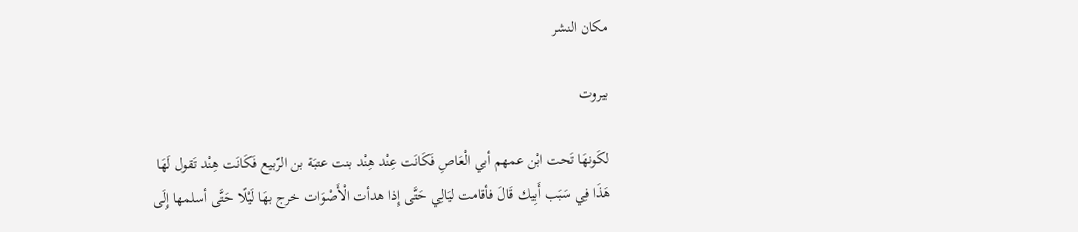مكان النشر

بيروت

لكَونهَا تَحت ابْن عمهم أبي الْعَاصِ فَكَانَت عِنْد هِنْد بنت عتبَة بن الرّبيع فَكَانَت هِنْد تَقول لَهَا هَذَا فِي سَبَب أَبِيك قَالَ فأقامت ليَالِي حَتَّى إِذا هدأت الْأَصْوَات خرج بهَا لَيْلًا حَتَّى أسلمها إِلَى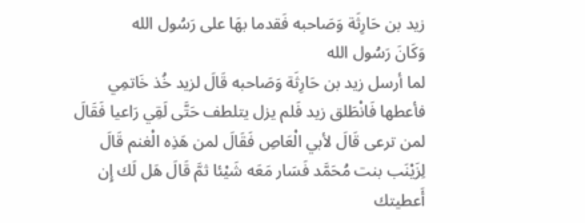زيد بن حَارِثَة وَصَاحبه فَقدما بهَا على رَسُول الله
وَكَانَ رَسُول الله
لما أرسل زيد بن حَارِثَة وَصَاحبه قَالَ لزيد خُذ خَاتمِي فأعطها فَانْطَلق زيد فَلم يزل يتلطف حَتَّى لَقِي رَاعيا فَقَالَ لمن ترعى قَالَ لأبي الْعَاصِ فَقَالَ لمن هَذِه الْغنم قَالَ لِزَيْنَب بنت مُحَمَّد فَسَار مَعَه شَيْئا ثمَّ قَالَ هَل لَك إِن أَعطيتك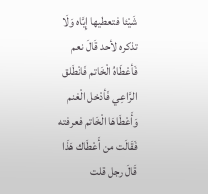شَيْئا فتعطيها إِيَّاه وَلَا تذكره لأحد قَالَ نعم فَأعْطَاهُ الْخَاتم فَانْطَلق الرَّاعِي فَأدْخل الْغنم وَأَعْطَاهَا الْخَاتم فعرفته فَقَالَت من أَعْطَاك هَذَا قَالَ رجل قلت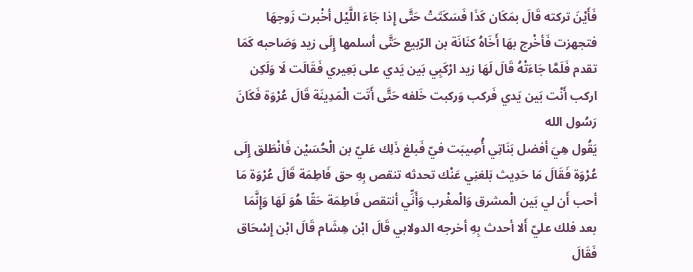فَأَيْنَ تركته قَالَ بمَكَان كَذَا فَسَكَتَتْ حَتَّى إِذا جَاءَ اللَّيْل أخْبرت زَوجهَا فتجهزت فَأخْرج بهَا أَخَاهُ كنَانَة بن الرّبيع حَتَّى أسلمها إِلَى زيد وَصَاحبه كَمَا تقدم فَلَمَّا جَاءَتْهُ قَالَ لَهَا زيد ارْكَبِي بَين يَدي على بَعِيري فَقَالَت لَا وَلَكِن اركب أَنْت بَين يَدي فَركب وَركبت خَلفه حَتَّى أَتَت الْمَدِينَة قَالَ عُرْوَة فَكَانَ رَسُول الله
يَقُول هِيَ أفضل بَنَاتِي أُصِيبَت فيّ فَبلغ ذَلِك عَليّ بن الْحُسَيْن فَانْطَلق إِلَى عُرْوَة فَقَالَ مَا حَدِيث بَلغنِي عَنْك تحدثه تنقص بِهِ حق فَاطِمَة قَالَ عُرْوَة مَا أحب أَن لي بَين الْمشرق وَالْمغْرب وَأَنِّي أنتقص فَاطِمَة حَقًا هُوَ لَهَا وَإِنَّمَا بعد فلك عليّ أَلا أحدث بِهِ أخرجه الدولابي قَالَ ابْن هِشَام قَالَ ابْن إِسْحَاق فَقَالَ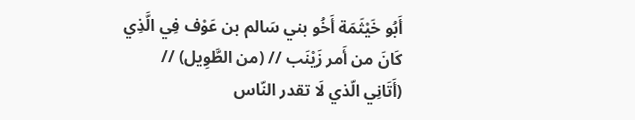أَبُو خَيْثَمَة أَخُو بني سَالم بن عَوْف فِي الَّذِي كَانَ من أَمر زَيْنَب // (من الطَّوِيل) //
(أَتَانِي الّذي لَا تقدر النّاس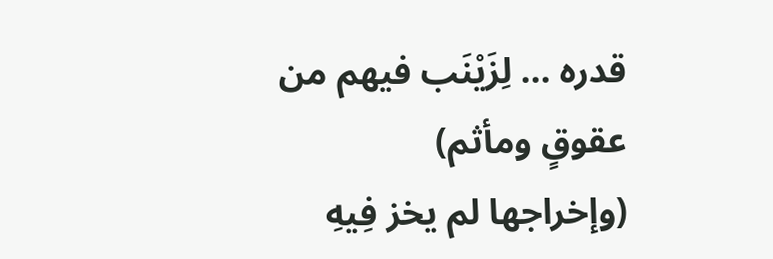قدره ... لِزَيْنَب فيهم من عقوقٍ ومأثم)
(وإخراجها لم يخز فِيهِ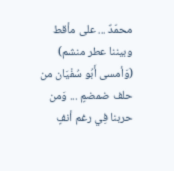محمّدٌ ... على مأقط وبيننا عطر منشم)
(وَأمسى أَبُو سُفْيَان من حلف ضمضمٍ ... وَمن حربنا فِي رغم أنفٍ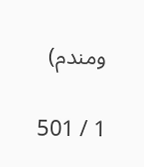ومندم)

1 / 501